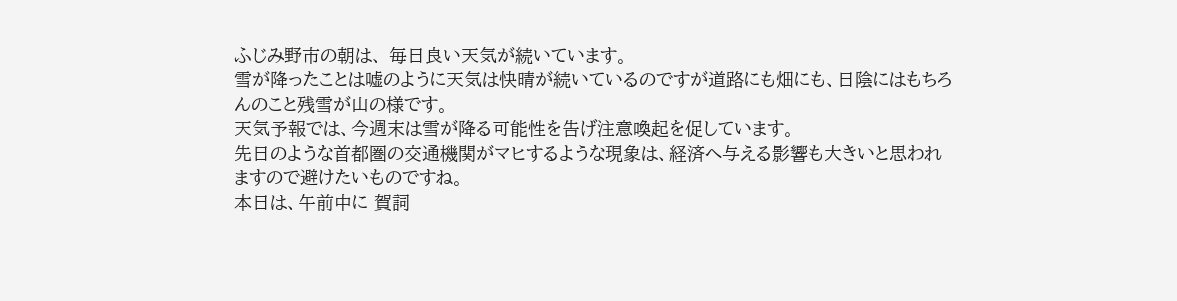ふじみ野市の朝は、 毎日良い天気が続いています。
雪が降ったことは嘘のように天気は快晴が続いているのですが道路にも畑にも、日陰にはもちろんのこと残雪が山の様です。
天気予報では、今週末は雪が降る可能性を告げ注意喚起を促しています。
先日のような首都圏の交通機関がマヒするような現象は、経済へ与える影響も大きいと思われますので避けたいものですね。
本日は、午前中に 賀詞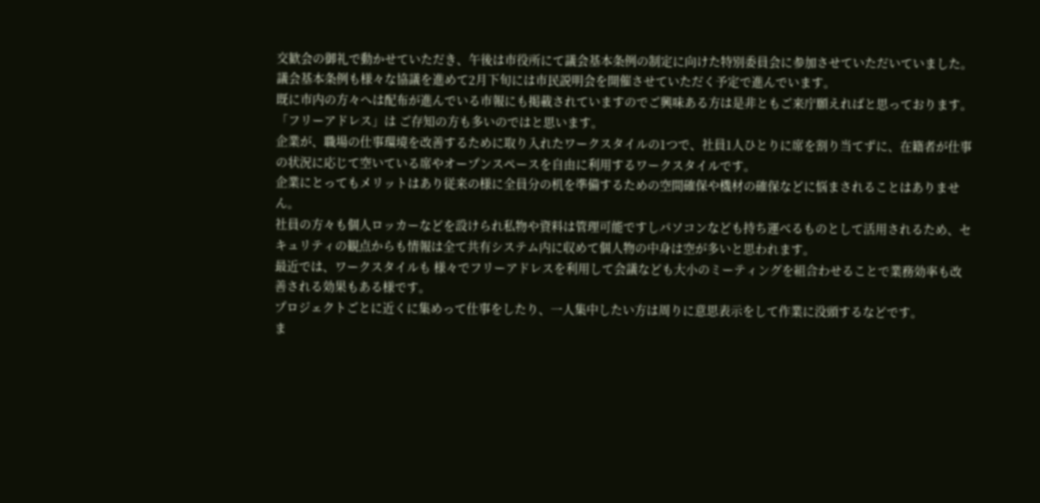交歓会の御礼で動かせていただき、午後は市役所にて議会基本条例の制定に向けた特別委員会に参加させていただいていました。
議会基本条例も様々な協議を進めて2月下旬には市民説明会を開催させていただく予定で進んでいます。
既に市内の方々へは配布が進んでいる市報にも掲載されていますのでご興味ある方は是非ともご来庁願えればと思っております。
「フリーアドレス」は ご存知の方も多いのではと思います。
企業が、職場の仕事環境を改善するために取り入れたワークスタイルの1つで、社員1人ひとりに席を割り当てずに、在籍者が仕事の状況に応じて空いている席やオープンスペースを自由に利用するワークスタイルです。
企業にとってもメリットはあり従来の様に全員分の机を準備するための空間確保や機材の確保などに悩まされることはありません。
社員の方々も個人ロッカーなどを設けられ私物や資料は管理可能ですしパソコンなども持ち運べるものとして活用されるため、セキュリティの観点からも情報は全て共有システム内に収めて個人物の中身は空が多いと思われます。
最近では、ワークスタイルも 様々でフリーアドレスを利用して会議なども大小のミーティングを組合わせることで業務効率も改善される効果もある様です。
プロジェクトごとに近くに集めって仕事をしたり、一人集中したい方は周りに意思表示をして作業に没頭するなどです。
ま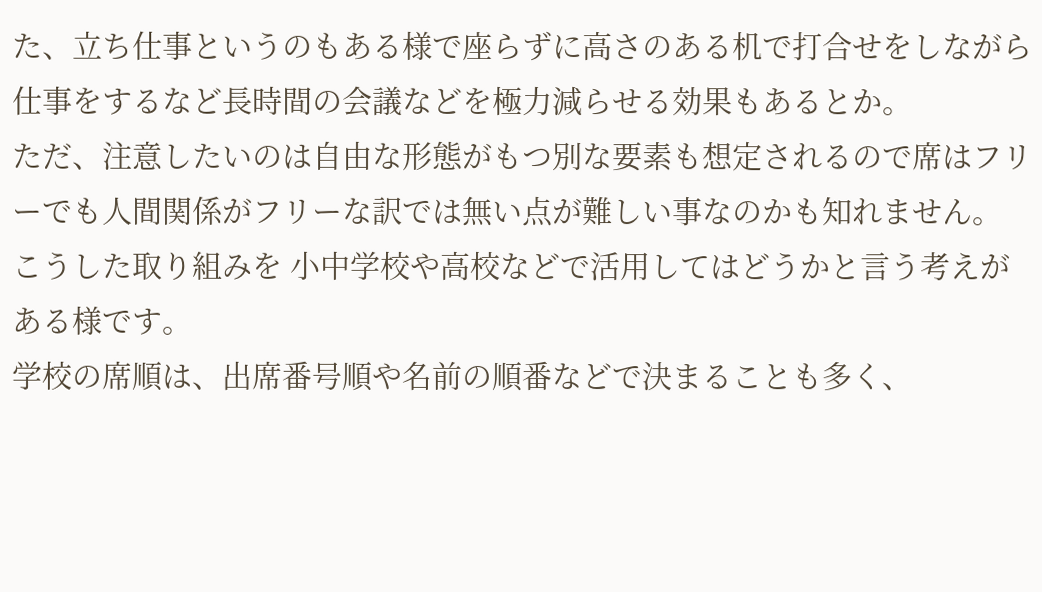た、立ち仕事というのもある様で座らずに高さのある机で打合せをしながら仕事をするなど長時間の会議などを極力減らせる効果もあるとか。
ただ、注意したいのは自由な形態がもつ別な要素も想定されるので席はフリーでも人間関係がフリーな訳では無い点が難しい事なのかも知れません。
こうした取り組みを 小中学校や高校などで活用してはどうかと言う考えがある様です。
学校の席順は、出席番号順や名前の順番などで決まることも多く、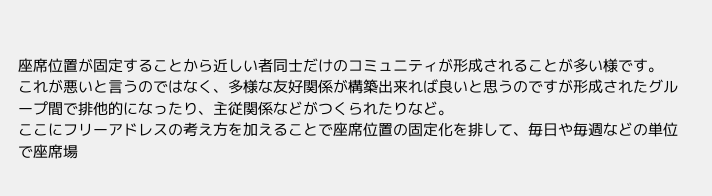座席位置が固定することから近しい者同士だけのコミュニティが形成されることが多い様です。
これが悪いと言うのではなく、多様な友好関係が構築出来れば良いと思うのですが形成されたグループ間で排他的になったり、主従関係などがつくられたりなど。
ここにフリーアドレスの考え方を加えることで座席位置の固定化を排して、毎日や毎週などの単位で座席場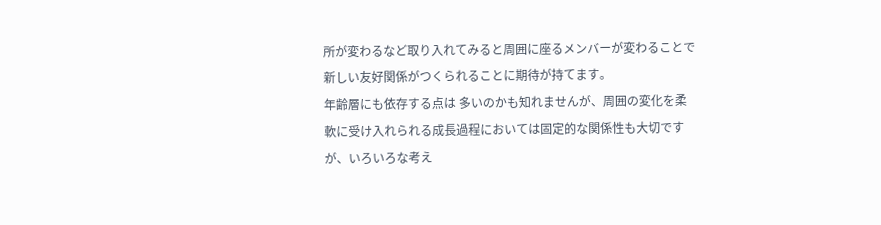所が変わるなど取り入れてみると周囲に座るメンバーが変わることで新しい友好関係がつくられることに期待が持てます。
年齢層にも依存する点は 多いのかも知れませんが、周囲の変化を柔軟に受け入れられる成長過程においては固定的な関係性も大切ですが、いろいろな考え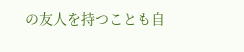の友人を持つことも自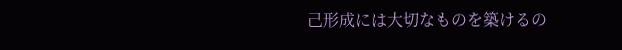己形成には大切なものを築けるの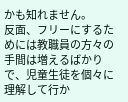かも知れません。
反面、フリーにするためには教職員の方々の手間は増えるばかりで、児童生徒を個々に理解して行か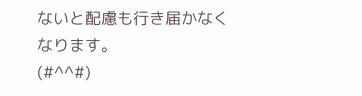ないと配慮も行き届かなくなります。
(#^^#)